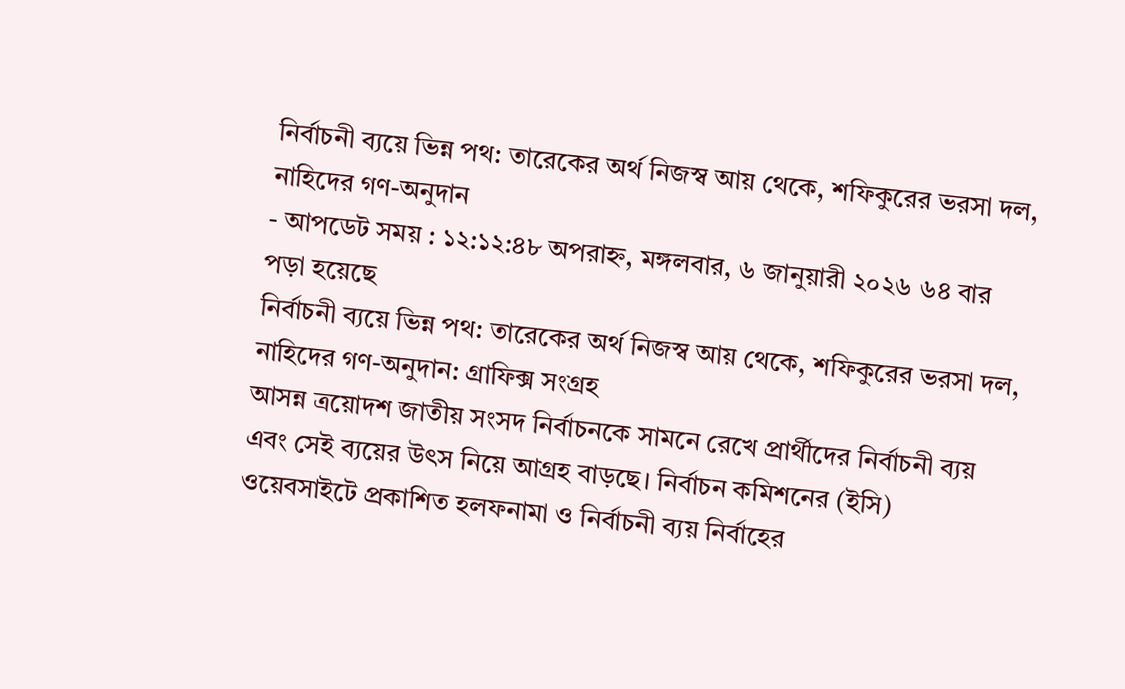নির্বাচনী ব্যয়ে ভিন্ন পথ: তারেকের অর্থ নিজস্ব আয় থেকে, শফিকুরের ভরসা দল, নাহিদের গণ-অনুদান
- আপডেট সময় : ১২:১২:৪৮ অপরাহ্ন, মঙ্গলবার, ৬ জানুয়ারী ২০২৬ ৬৪ বার পড়া হয়েছে
নির্বাচনী ব্যয়ে ভিন্ন পথ: তারেকের অর্থ নিজস্ব আয় থেকে, শফিকুরের ভরসা দল, নাহিদের গণ-অনুদান: গ্রাফিক্স সংগ্রহ
আসন্ন ত্রয়োদশ জাতীয় সংসদ নির্বাচনকে সামনে রেখে প্রার্থীদের নির্বাচনী ব্যয় এবং সেই ব্যয়ের উৎস নিয়ে আগ্রহ বাড়ছে। নির্বাচন কমিশনের (ইসি) ওয়েবসাইটে প্রকাশিত হলফনামা ও নির্বাচনী ব্যয় নির্বাহের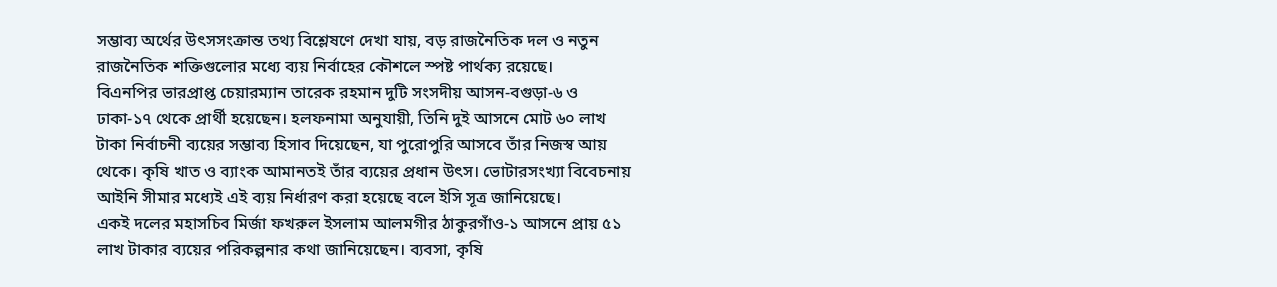সম্ভাব্য অর্থের উৎসসংক্রান্ত তথ্য বিশ্লেষণে দেখা যায়, বড় রাজনৈতিক দল ও নতুন রাজনৈতিক শক্তিগুলোর মধ্যে ব্যয় নির্বাহের কৌশলে স্পষ্ট পার্থক্য রয়েছে।
বিএনপির ভারপ্রাপ্ত চেয়ারম্যান তারেক রহমান দুটি সংসদীয় আসন-বগুড়া-৬ ও ঢাকা-১৭ থেকে প্রার্থী হয়েছেন। হলফনামা অনুযায়ী, তিনি দুই আসনে মোট ৬০ লাখ টাকা নির্বাচনী ব্যয়ের সম্ভাব্য হিসাব দিয়েছেন, যা পুরোপুরি আসবে তাঁর নিজস্ব আয় থেকে। কৃষি খাত ও ব্যাংক আমানতই তাঁর ব্যয়ের প্রধান উৎস। ভোটারসংখ্যা বিবেচনায় আইনি সীমার মধ্যেই এই ব্যয় নির্ধারণ করা হয়েছে বলে ইসি সূত্র জানিয়েছে।
একই দলের মহাসচিব মির্জা ফখরুল ইসলাম আলমগীর ঠাকুরগাঁও-১ আসনে প্রায় ৫১ লাখ টাকার ব্যয়ের পরিকল্পনার কথা জানিয়েছেন। ব্যবসা, কৃষি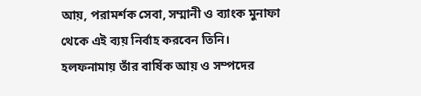আয়, পরামর্শক সেবা, সম্মানী ও ব্যাংক মুনাফা থেকে এই ব্যয় নির্বাহ করবেন তিনি। হলফনামায় তাঁর বার্ষিক আয় ও সম্পদের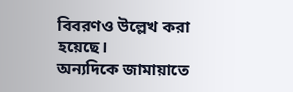বিবরণও উল্লেখ করা হয়েছে।
অন্যদিকে জামায়াতে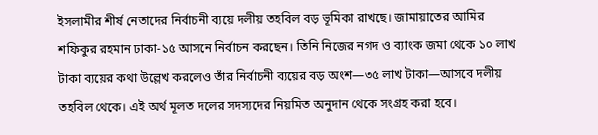ইসলামীর শীর্ষ নেতাদের নির্বাচনী ব্যয়ে দলীয় তহবিল বড় ভূমিকা রাখছে। জামায়াতের আমির শফিকুর রহমান ঢাকা-১৫ আসনে নির্বাচন করছেন। তিনি নিজের নগদ ও ব্যাংক জমা থেকে ১০ লাখ টাকা ব্যয়ের কথা উল্লেখ করলেও তাঁর নির্বাচনী ব্যয়ের বড় অংশ—৩৫ লাখ টাকা—আসবে দলীয় তহবিল থেকে। এই অর্থ মূলত দলের সদস্যদের নিয়মিত অনুদান থেকে সংগ্রহ করা হবে।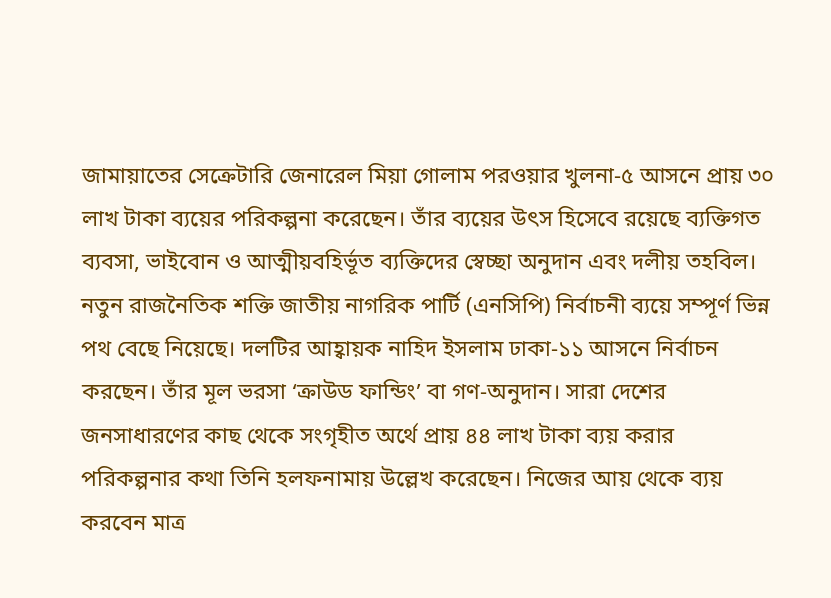জামায়াতের সেক্রেটারি জেনারেল মিয়া গোলাম পরওয়ার খুলনা-৫ আসনে প্রায় ৩০ লাখ টাকা ব্যয়ের পরিকল্পনা করেছেন। তাঁর ব্যয়ের উৎস হিসেবে রয়েছে ব্যক্তিগত ব্যবসা, ভাইবোন ও আত্মীয়বহির্ভূত ব্যক্তিদের স্বেচ্ছা অনুদান এবং দলীয় তহবিল।
নতুন রাজনৈতিক শক্তি জাতীয় নাগরিক পার্টি (এনসিপি) নির্বাচনী ব্যয়ে সম্পূর্ণ ভিন্ন পথ বেছে নিয়েছে। দলটির আহ্বায়ক নাহিদ ইসলাম ঢাকা-১১ আসনে নির্বাচন করছেন। তাঁর মূল ভরসা ‘ক্রাউড ফান্ডিং’ বা গণ-অনুদান। সারা দেশের জনসাধারণের কাছ থেকে সংগৃহীত অর্থে প্রায় ৪৪ লাখ টাকা ব্যয় করার পরিকল্পনার কথা তিনি হলফনামায় উল্লেখ করেছেন। নিজের আয় থেকে ব্যয় করবেন মাত্র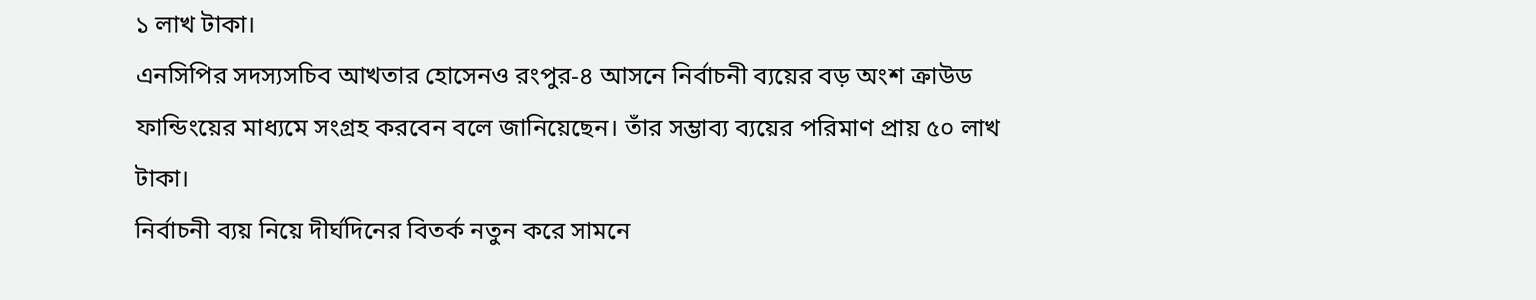১ লাখ টাকা।
এনসিপির সদস্যসচিব আখতার হোসেনও রংপুর-৪ আসনে নির্বাচনী ব্যয়ের বড় অংশ ক্রাউড ফান্ডিংয়ের মাধ্যমে সংগ্রহ করবেন বলে জানিয়েছেন। তাঁর সম্ভাব্য ব্যয়ের পরিমাণ প্রায় ৫০ লাখ টাকা।
নির্বাচনী ব্যয় নিয়ে দীর্ঘদিনের বিতর্ক নতুন করে সামনে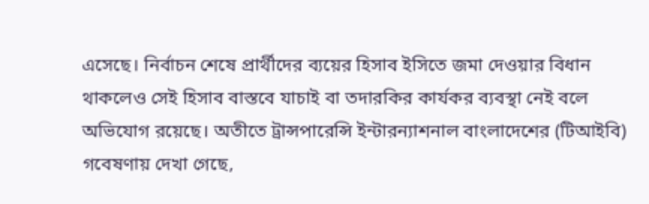এসেছে। নির্বাচন শেষে প্রার্থীদের ব্যয়ের হিসাব ইসিতে জমা দেওয়ার বিধান থাকলেও সেই হিসাব বাস্তবে যাচাই বা তদারকির কার্যকর ব্যবস্থা নেই বলে অভিযোগ রয়েছে। অতীতে ট্রান্সপারেন্সি ইন্টারন্যাশনাল বাংলাদেশের (টিআইবি) গবেষণায় দেখা গেছে,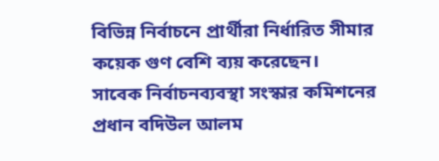বিভিন্ন নির্বাচনে প্রার্থীরা নির্ধারিত সীমার কয়েক গুণ বেশি ব্যয় করেছেন।
সাবেক নির্বাচনব্যবস্থা সংস্কার কমিশনের প্রধান বদিউল আলম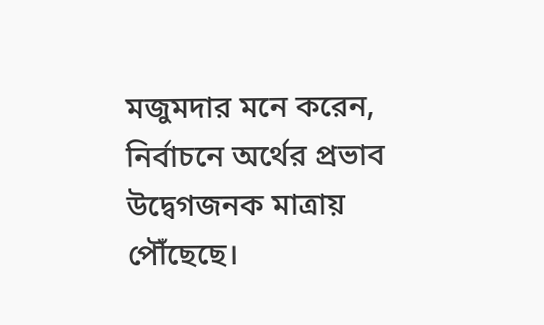মজুমদার মনে করেন, নির্বাচনে অর্থের প্রভাব উদ্বেগজনক মাত্রায় পৌঁছেছে।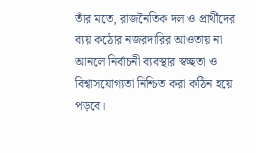তাঁর মতে, রাজনৈতিক দল ও প্রার্থীদের ব্যয় কঠোর নজরদারির আওতায় না আনলে নির্বাচনী ব্যবস্থার স্বচ্ছতা ও বিশ্বাসযোগ্যতা নিশ্চিত করা কঠিন হয়ে পড়বে।